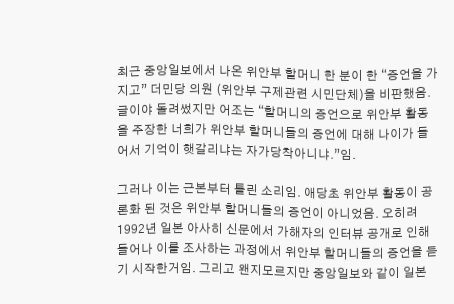최근 중앙일보에서 나온 위안부 할머니 한 분이 한 “증언을 가지고” 더민당 의원 (위안부 구제관련 시민단체)을 비판했음.
글이야 돌려썼지만 어조는 “할머니의 증언으로 위안부 활동을 주장한 너희가 위안부 할머니들의 증언에 대해 나이가 들어서 기억이 햇갈리냐는 자가당착아니냐.”임.

그러나 이는 근본부터 틀린 소리임. 애당초 위안부 활동이 공론화 된 것은 위안부 할머니들의 증언이 아니었음. 오히려 1992년 일본 아사히 신문에서 가해자의 인터뷰 공개로 인해 들어나 이를 조사하는 과정에서 위안부 할머니들의 증언을 듣기 시작한거임. 그리고 왠지모르지만 중앙일보와 같이 일본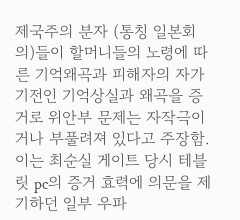제국주의 분자 (통칭 일본회의)들이 할머니들의 노령에 따른 기억왜곡과 피해자의 자가기전인 기억상실과 왜곡을 증거로 위안부 문제는 자작극이거나 부풀려져 있다고 주장함. 이는 최순실 게이트 당시 테블릿 pc의 증거 효력에 의문을 제기하던 일부 우파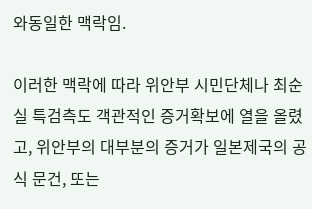와동일한 맥락임.

이러한 맥락에 따라 위안부 시민단체나 최순실 특검측도 객관적인 증거확보에 열을 올렸고, 위안부의 대부분의 증거가 일본제국의 공식 문건, 또는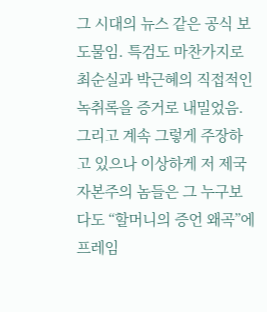그 시대의 뉴스 같은 공식 보도물임. 특검도 마찬가지로 최순실과 박근혜의 직접적인 녹취록을 증거로 내밀었음. 그리고 계속 그렇게 주장하고 있으나 이상하게 저 제국자본주의 놈들은 그 누구보다도 “할머니의 증언 왜곡”에 프레임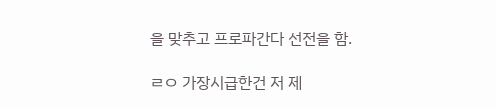을 맞추고 프로파간다 선전을 함.

ㄹㅇ 가장시급한건 저 제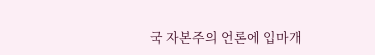국 자본주의 언론에 입마개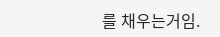를 채우는거임.